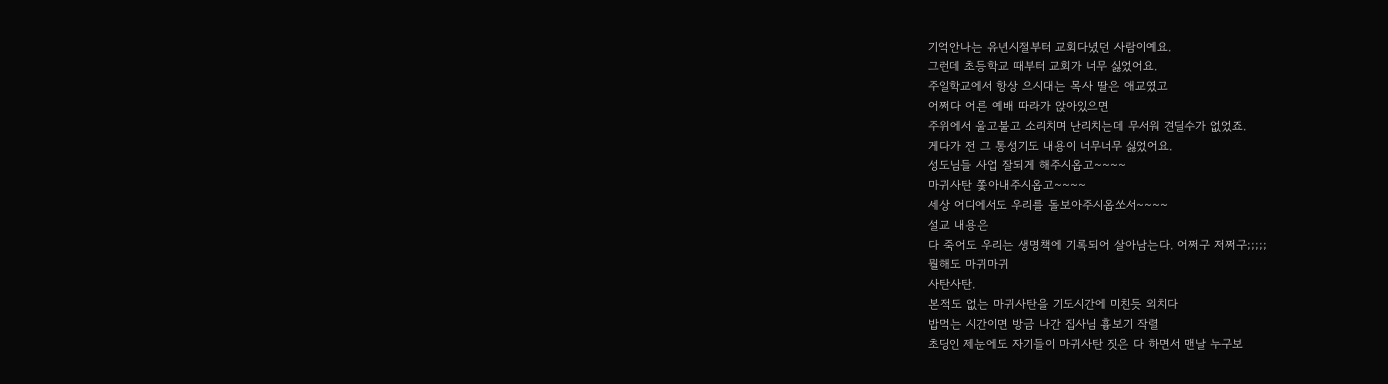기억안나는 유년시절부터 교회다녔던 사람이예요.
그런데 초등학교 때부터 교회가 너무 싫었어요.
주일학교에서 항상 으시대는 목사 딸은 애교였고
어쩌다 어른 예배 따라가 앉아있으면
주위에서 울고불고 소리치며 난리치는데 무서워 견딜수가 없었죠.
게다가 전 그 통성기도 내용이 너무너무 싫었어요.
성도님들 사업 잘되게 해주시옵고~~~~
마귀사탄 쫓아내주시옵고~~~~
세상 어디에서도 우리를 돌보아주시옵쏘서~~~~
설교 내용은
다 죽어도 우리는 생명책에 기록되어 살아남는다. 어쩌구 저쩌구;;;;;
뭘해도 마귀마귀
사탄사탄.
본적도 없는 마귀사탄을 기도시간에 미친듯 외치다
밥먹는 시간이면 방금 나간 집사님 흉보기 작렬
초딩인 제눈에도 자기들이 마귀사탄 짓은 다 하면서 맨날 누구보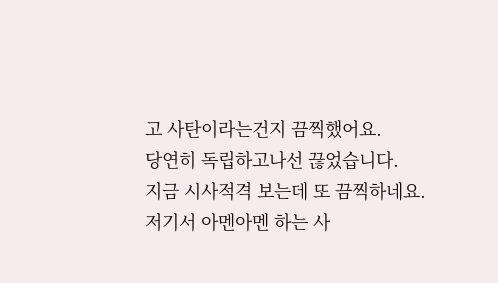고 사탄이라는건지 끔찍했어요.
당연히 독립하고나선 끊었습니다.
지금 시사적격 보는데 또 끔찍하네요.
저기서 아멘아멘 하는 사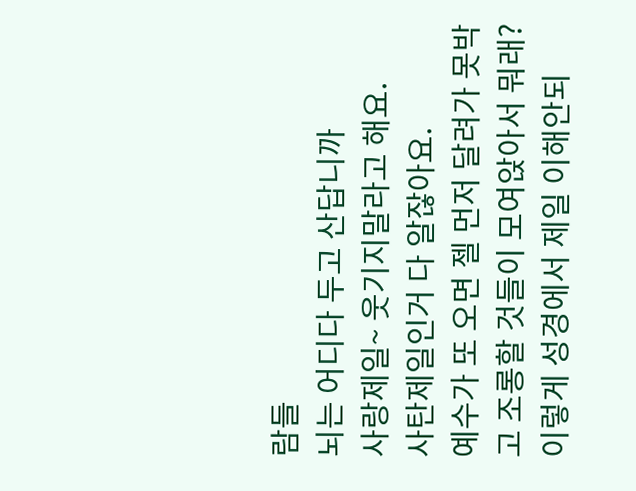람들
뇌는 어디다 두고 산답니까
사랑제일~ 웃기지말라고 해요.
사탄제일인거 다 알잖아요.
예수가 또 오면 젤 먼저 달려가 못박고 조롱할 것들이 모여앉아서 뭐래?
이렇게 성경에서 제일 이해안되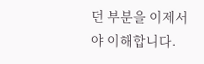던 부분을 이제서야 이해합니다.